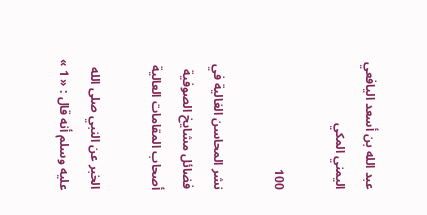عبد الله بن أسعد اليافعي اليمني المكي

100

نشر المحاسن الغالية في فضائل مشايخ الصوفية أصحاب المقامات العالية

الخبر عن النبي صلى الله عليه وسلم أنه قال : « 1 »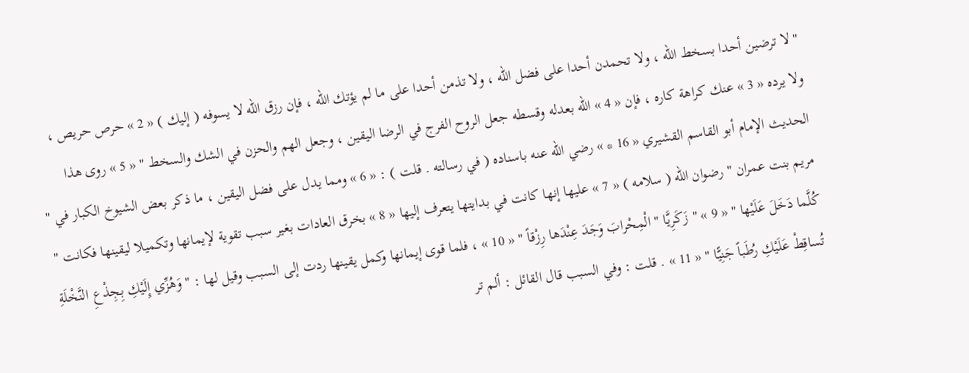" لا ترضين أحدا بسخط الله ، ولا تحمدن أحدا على فضل الله ، ولا تذمن أحدا على ما لم يؤتك الله ، فإن رزق الله لا يسوفه ( إليك ) « 2 » حرص حريص ، ولا يرده « 3 » عنك كراهة كاره ، فإن « 4 » الله بعدله وقسطه جعل الروح الفرج في الرضا اليقين ، وجعل الهم والحزن في الشك والسخط " « 5 » روى هذا الحديث الإمام أبو القاسم القشيري « 16 * » رضي الله عنه باسناده ( في رسالته . قلت ) : « 6 » ومما يدل على فضل اليقين ، ما ذكر بعض الشيوخ الكبار في " مريم بنت عمران " رضوان الله ( سلامه ) « 7 » عليها إنها كانت في بدايتها يتعرف إليها « 8 » بخرق العادات بغير سبب تقوية لإيمانها وتكميلا ليقينها فكانت " كُلَّما دَخَلَ عَلَيْها " « 9 » " زَكَرِيَّا " الْمِحْرابَ وَجَدَ عِنْدَها رِزْقاً " « 10 » ، فلما قوى إيمانها وكمل يقينها ردت إلى السبب وقيل لها : " وَهُزِّي إِلَيْكِ بِجِذْعِ النَّخْلَةِ تُساقِطْ عَلَيْكِ رُطَباً جَنِيًّا " « 11 » . قلت : وفي السبب قال القائل : ألم تر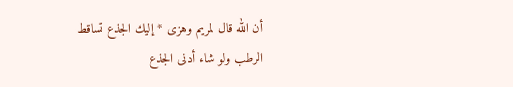أن الله قال لمريم وهزى * إليك الجذع تساقط الرطب ولو شاء أدنى الجذع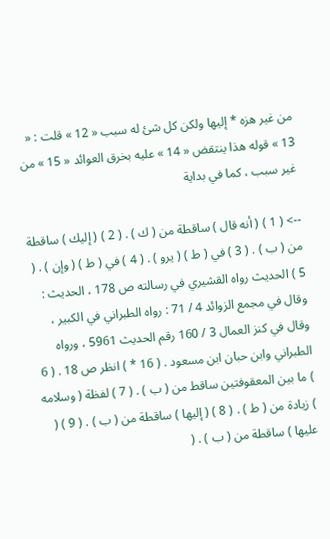من غير هزه * إليها ولكن كل شئ له سبب « 12 » قلت : « 13 » قوله هذا ينتقض « 14 » عليه بخرق العوائد « 15 » من غير سبب ، كما في بداية

--> ( 1 ) ( أنه قال ) ساقطة من ( ك ) . ( 2 ) ( إليك ) ساقطة من ( ب ) . ( 3 ) في ( ط ) ( يرو ) . ( 4 ) في ( ط ) ( وإن ) . ( 5 ) الحديث رواه القشيري في رسالته ص 178 ، الحديث : وقال في مجمع الزوائد 4 / 71 : رواه الطبراني في الكبير ، وقال في كنز العمال 3 / 160 رقم الحديث 5961 ، ورواه الطبراني وابن حبان ابن مسعود . ( 16 * ) انظر ص 18 . ( 6 ) ما بين المعقوفتين ساقط من ( ب ) . ( 7 ) لفظة ( وسلامه ) زيادة من ( ط ) . ( 8 ) ( إليها ) ساقطة من ( ب ) . ( 9 ) ( عليها ) ساقطة من ( ب ) . (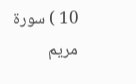10 ) سورة مريم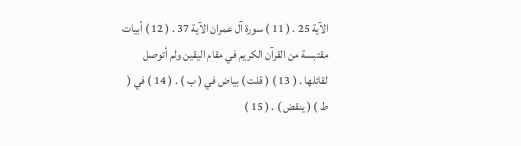الآية 25 . ( 11 ) سورة آل عمران الآية 37 . ( 12 ) أبيات مقتبسة من القرآن الكريم في مقام اليقين ولم أتوصل لقائلها . ( 13 ) ( قلت ) بياض في ( ب ) . ( 14 ) في ( ط ) ( ينقض ) . ( 15 )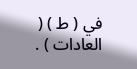في ( ط ) ( العادات ) .